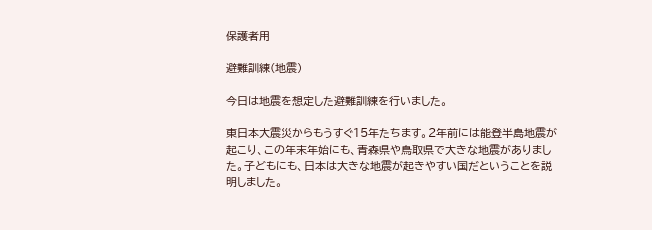保護者用

避難訓練(地震)

今日は地震を想定した避難訓練を行いました。

東日本大震災からもうすぐ15年たちます。2年前には能登半島地震が起こり、この年末年始にも、青森県や鳥取県で大きな地震がありました。子どもにも、日本は大きな地震が起きやすい国だということを説明しました。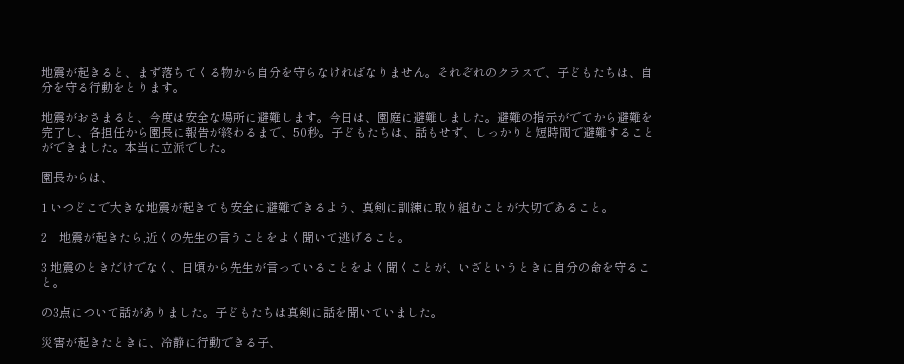地震が起きると、まず落ちてくる物から自分を守らなければなりません。それぞれのクラスで、子どもたちは、自分を守る行動をとります。

地震がおさまると、今度は安全な場所に避難します。今日は、園庭に避難しました。避難の指示がでてから避難を完了し、各担任から園長に報告が終わるまで、50秒。子どもたちは、話もせず、しっかりと短時間で避難することができました。本当に立派でした。

園長からは、

1 いつどこで大きな地震が起きても安全に避難できるよう、真剣に訓練に取り組むことが大切であること。

2    地震が起きたら,近くの先生の言うことをよく聞いて逃げること。

3 地震のときだけでなく、日頃から先生が言っていることをよく聞くことが、いざというときに自分の命を守ること。

の3点について話がありました。子どもたちは真剣に話を聞いていました。

災害が起きたときに、冷静に行動できる子、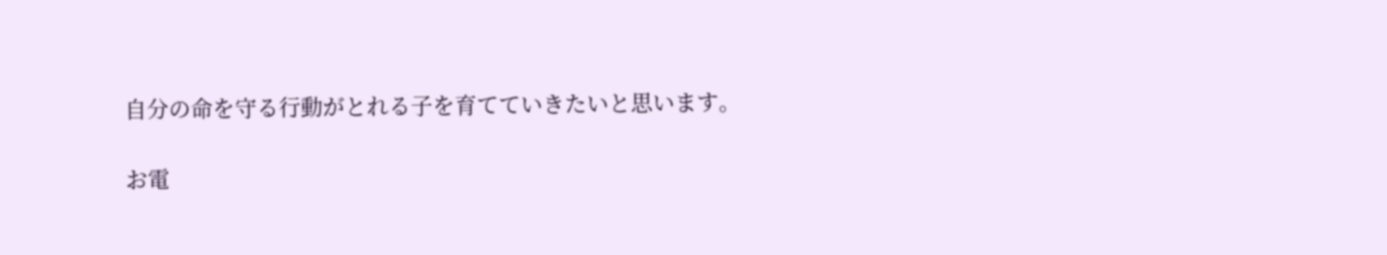自分の命を守る行動がとれる子を育てていきたいと思います。

お電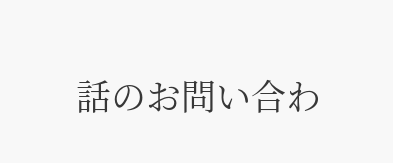話のお問い合わ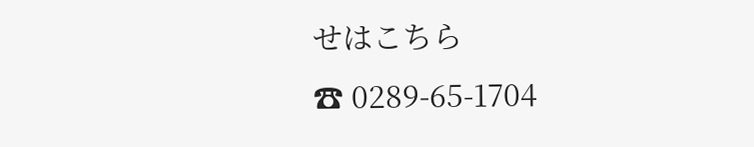せはこちら
☎ 0289-65-1704